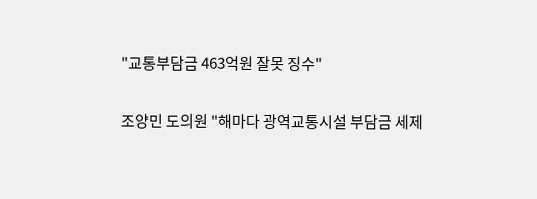"교통부담금 463억원 잘못 징수"

조양민 도의원 "해마다 광역교통시설 부담금 세제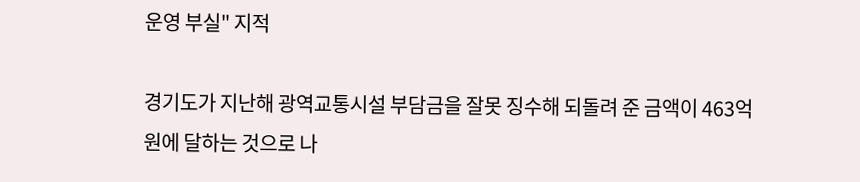운영 부실" 지적

경기도가 지난해 광역교통시설 부담금을 잘못 징수해 되돌려 준 금액이 463억원에 달하는 것으로 나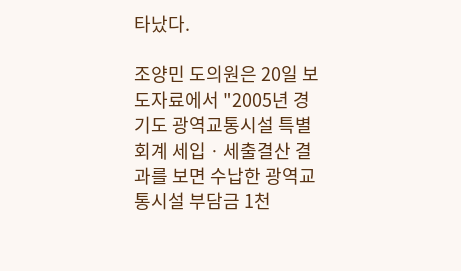타났다.

조양민 도의원은 20일 보도자료에서 "2005년 경기도 광역교통시설 특별회계 세입ㆍ세출결산 결과를 보면 수납한 광역교통시설 부담금 1천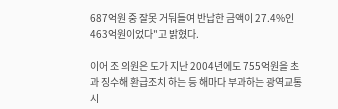687억원 중 잘못 거둬들여 반납한 금액이 27.4%인 463억원이었다"고 밝혔다.

이어 조 의원은 도가 지난 2004년에도 755억원을 초과 징수해 환급조치 하는 등 해마다 부과하는 광역교통시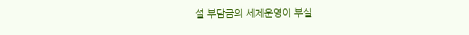설 부담금의 세제운영이 부실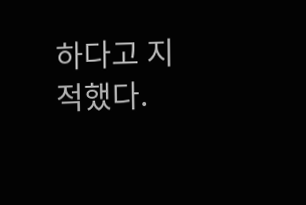하다고 지적했다.